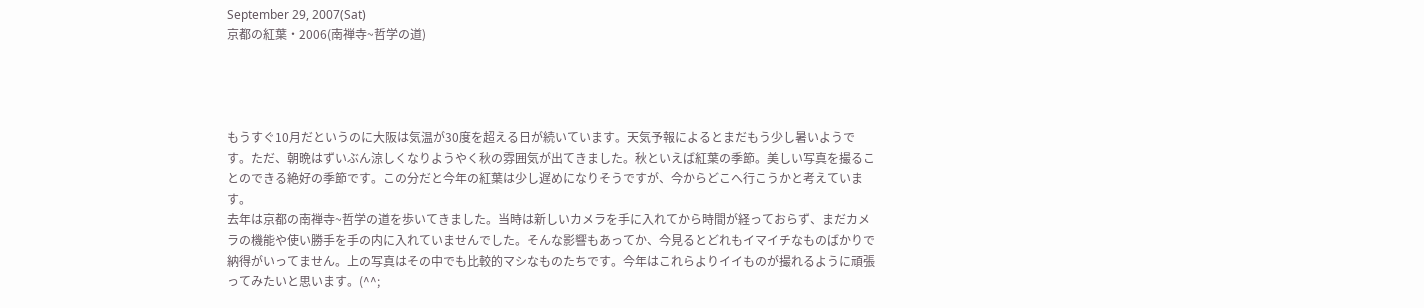September 29, 2007(Sat)
京都の紅葉・2006(南禅寺~哲学の道)




もうすぐ10月だというのに大阪は気温が30度を超える日が続いています。天気予報によるとまだもう少し暑いようです。ただ、朝晩はずいぶん涼しくなりようやく秋の雰囲気が出てきました。秋といえば紅葉の季節。美しい写真を撮ることのできる絶好の季節です。この分だと今年の紅葉は少し遅めになりそうですが、今からどこへ行こうかと考えています。
去年は京都の南禅寺~哲学の道を歩いてきました。当時は新しいカメラを手に入れてから時間が経っておらず、まだカメラの機能や使い勝手を手の内に入れていませんでした。そんな影響もあってか、今見るとどれもイマイチなものばかりで納得がいってません。上の写真はその中でも比較的マシなものたちです。今年はこれらよりイイものが撮れるように頑張ってみたいと思います。(^^;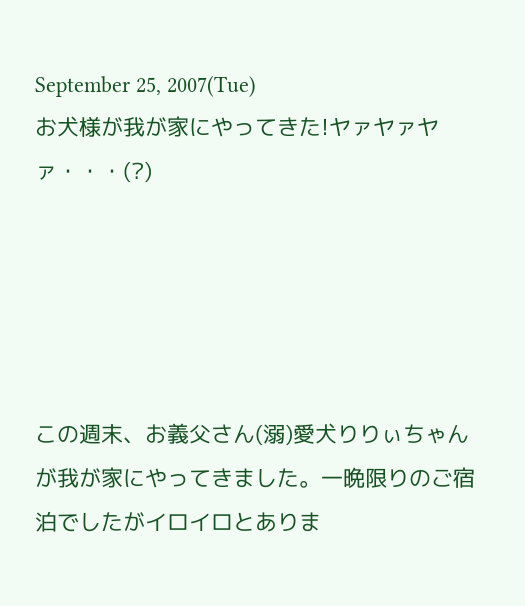September 25, 2007(Tue)
お犬様が我が家にやってきた!ヤァヤァヤァ・・・(?)





この週末、お義父さん(溺)愛犬りりぃちゃんが我が家にやってきました。一晩限りのご宿泊でしたがイロイロとありま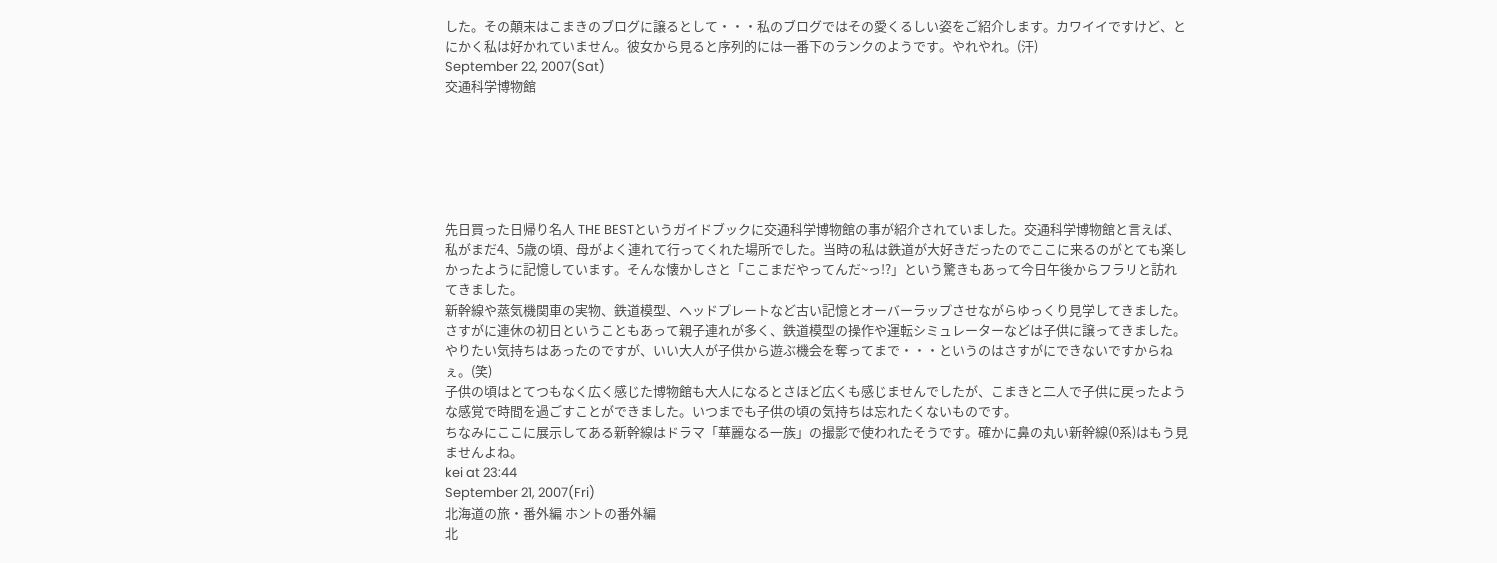した。その顛末はこまきのブログに譲るとして・・・私のブログではその愛くるしい姿をご紹介します。カワイイですけど、とにかく私は好かれていません。彼女から見ると序列的には一番下のランクのようです。やれやれ。(汗)
September 22, 2007(Sat)
交通科学博物館






先日買った日帰り名人 THE BESTというガイドブックに交通科学博物館の事が紹介されていました。交通科学博物館と言えば、私がまだ4、5歳の頃、母がよく連れて行ってくれた場所でした。当時の私は鉄道が大好きだったのでここに来るのがとても楽しかったように記憶しています。そんな懐かしさと「ここまだやってんだ~っ!?」という驚きもあって今日午後からフラリと訪れてきました。
新幹線や蒸気機関車の実物、鉄道模型、ヘッドプレートなど古い記憶とオーバーラップさせながらゆっくり見学してきました。さすがに連休の初日ということもあって親子連れが多く、鉄道模型の操作や運転シミュレーターなどは子供に譲ってきました。やりたい気持ちはあったのですが、いい大人が子供から遊ぶ機会を奪ってまで・・・というのはさすがにできないですからねぇ。(笑)
子供の頃はとてつもなく広く感じた博物館も大人になるとさほど広くも感じませんでしたが、こまきと二人で子供に戻ったような感覚で時間を過ごすことができました。いつまでも子供の頃の気持ちは忘れたくないものです。
ちなみにここに展示してある新幹線はドラマ「華麗なる一族」の撮影で使われたそうです。確かに鼻の丸い新幹線(0系)はもう見ませんよね。
kei at 23:44
September 21, 2007(Fri)
北海道の旅・番外編 ホントの番外編
北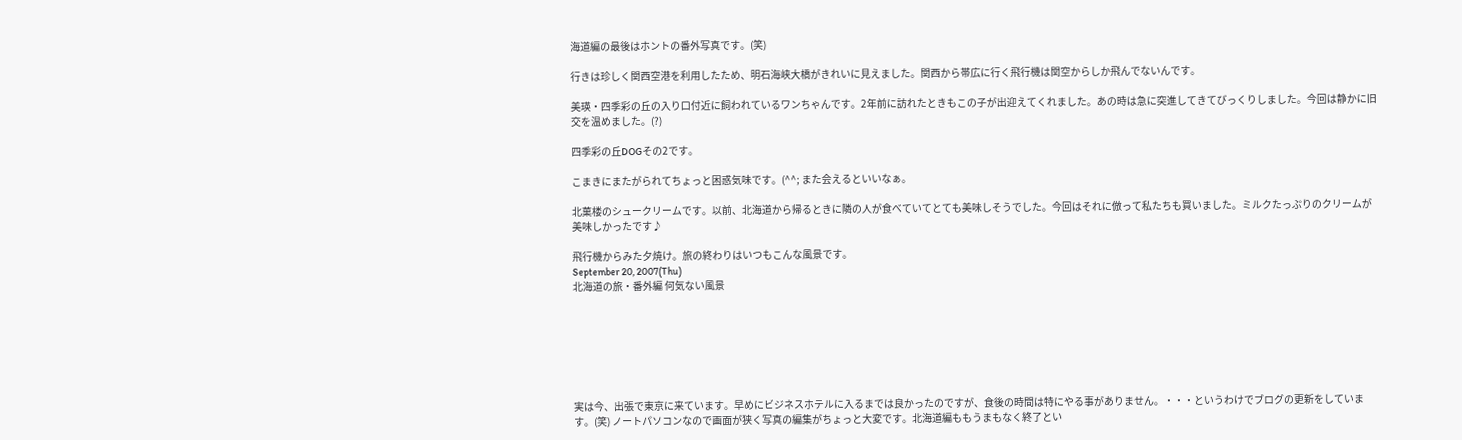海道編の最後はホントの番外写真です。(笑)

行きは珍しく関西空港を利用したため、明石海峡大橋がきれいに見えました。関西から帯広に行く飛行機は関空からしか飛んでないんです。

美瑛・四季彩の丘の入り口付近に飼われているワンちゃんです。2年前に訪れたときもこの子が出迎えてくれました。あの時は急に突進してきてびっくりしました。今回は静かに旧交を温めました。(?)

四季彩の丘DOGその2です。

こまきにまたがられてちょっと困惑気味です。(^^; また会えるといいなぁ。

北菓楼のシュークリームです。以前、北海道から帰るときに隣の人が食べていてとても美味しそうでした。今回はそれに倣って私たちも買いました。ミルクたっぷりのクリームが美味しかったです♪

飛行機からみた夕焼け。旅の終わりはいつもこんな風景です。
September 20, 2007(Thu)
北海道の旅・番外編 何気ない風景







実は今、出張で東京に来ています。早めにビジネスホテルに入るまでは良かったのですが、食後の時間は特にやる事がありません。・・・というわけでブログの更新をしています。(笑) ノートパソコンなので画面が狭く写真の編集がちょっと大変です。北海道編ももうまもなく終了とい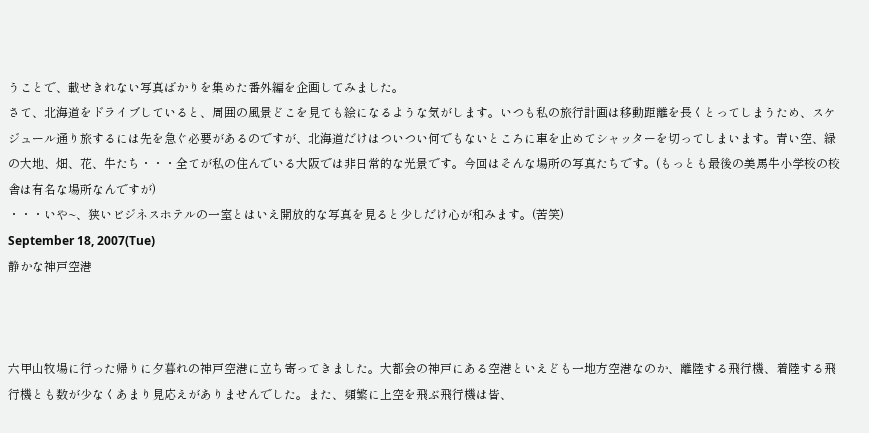うことで、載せきれない写真ばかりを集めた番外編を企画してみました。
さて、北海道をドライブしていると、周囲の風景どこを見ても絵になるような気がします。いつも私の旅行計画は移動距離を長くとってしまうため、スケジュール通り旅するには先を急ぐ必要があるのですが、北海道だけはついつい何でもないところに車を止めてシャッターを切ってしまいます。青い空、緑の大地、畑、花、牛たち・・・全てが私の住んでいる大阪では非日常的な光景です。今回はそんな場所の写真たちです。(もっとも最後の美馬牛小学校の校舎は有名な場所なんですが)
・・・いや~、狭いビジネスホテルの一室とはいえ開放的な写真を見ると少しだけ心が和みます。(苦笑)
September 18, 2007(Tue)
静かな神戸空港



六甲山牧場に行った帰りに夕暮れの神戸空港に立ち寄ってきました。大都会の神戸にある空港といえども一地方空港なのか、離陸する飛行機、着陸する飛行機とも数が少なくあまり見応えがありませんでした。また、頻繁に上空を飛ぶ飛行機は皆、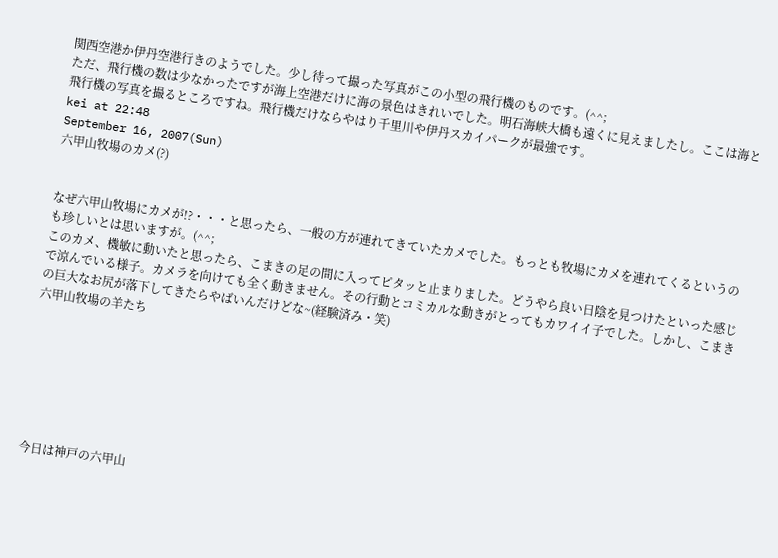関西空港か伊丹空港行きのようでした。少し待って撮った写真がこの小型の飛行機のものです。(^^;
ただ、飛行機の数は少なかったですが海上空港だけに海の景色はきれいでした。明石海峡大橋も遠くに見えましたし。ここは海と飛行機の写真を撮るところですね。飛行機だけならやはり千里川や伊丹スカイパークが最強です。
kei at 22:48
September 16, 2007(Sun)
六甲山牧場のカメ(?)


なぜ六甲山牧場にカメが!?・・・と思ったら、一般の方が連れてきていたカメでした。もっとも牧場にカメを連れてくるというのも珍しいとは思いますが。(^^;
このカメ、機敏に動いたと思ったら、こまきの足の間に入ってピタッと止まりました。どうやら良い日陰を見つけたといった感じで涼んでいる様子。カメラを向けても全く動きません。その行動とコミカルな動きがとってもカワイイ子でした。しかし、こまきの巨大なお尻が落下してきたらやばいんだけどな~(経験済み・笑)
六甲山牧場の羊たち







今日は神戸の六甲山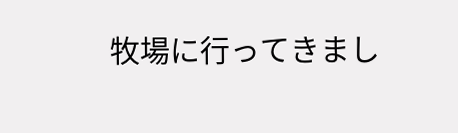牧場に行ってきまし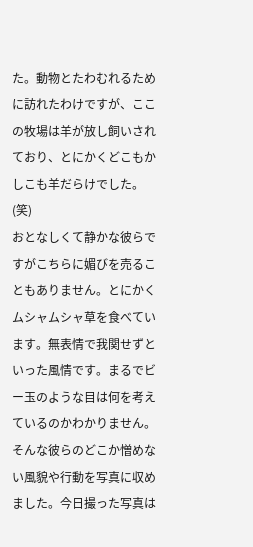た。動物とたわむれるために訪れたわけですが、ここの牧場は羊が放し飼いされており、とにかくどこもかしこも羊だらけでした。(笑)
おとなしくて静かな彼らですがこちらに媚びを売ることもありません。とにかくムシャムシャ草を食べています。無表情で我関せずといった風情です。まるでビー玉のような目は何を考えているのかわかりません。そんな彼らのどこか憎めない風貌や行動を写真に収めました。今日撮った写真は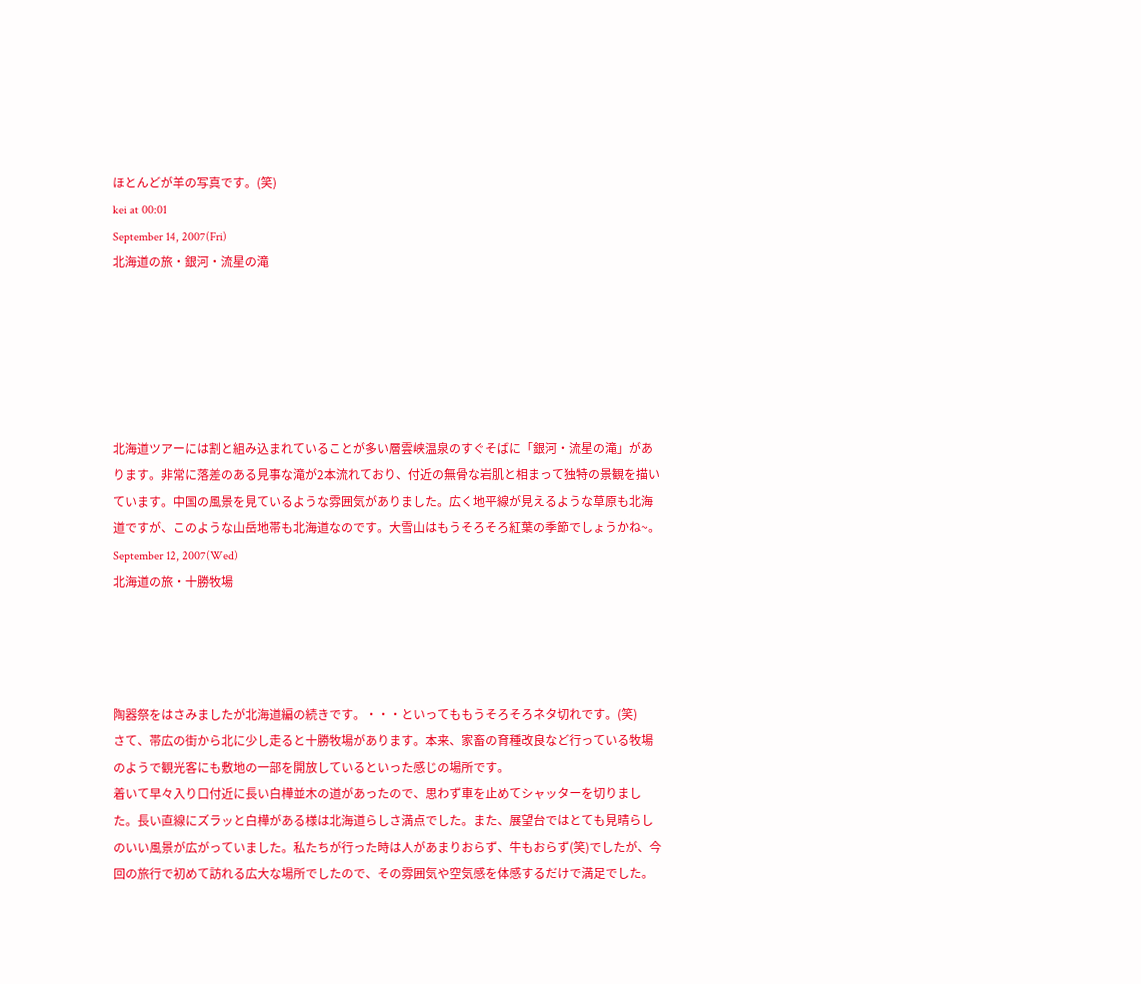ほとんどが羊の写真です。(笑)
kei at 00:01
September 14, 2007(Fri)
北海道の旅・銀河・流星の滝






北海道ツアーには割と組み込まれていることが多い層雲峡温泉のすぐそばに「銀河・流星の滝」があります。非常に落差のある見事な滝が2本流れており、付近の無骨な岩肌と相まって独特の景観を描いています。中国の風景を見ているような雰囲気がありました。広く地平線が見えるような草原も北海道ですが、このような山岳地帯も北海道なのです。大雪山はもうそろそろ紅葉の季節でしょうかね~。
September 12, 2007(Wed)
北海道の旅・十勝牧場




陶器祭をはさみましたが北海道編の続きです。・・・といってももうそろそろネタ切れです。(笑)
さて、帯広の街から北に少し走ると十勝牧場があります。本来、家畜の育種改良など行っている牧場のようで観光客にも敷地の一部を開放しているといった感じの場所です。
着いて早々入り口付近に長い白樺並木の道があったので、思わず車を止めてシャッターを切りました。長い直線にズラッと白樺がある様は北海道らしさ満点でした。また、展望台ではとても見晴らしのいい風景が広がっていました。私たちが行った時は人があまりおらず、牛もおらず(笑)でしたが、今回の旅行で初めて訪れる広大な場所でしたので、その雰囲気や空気感を体感するだけで満足でした。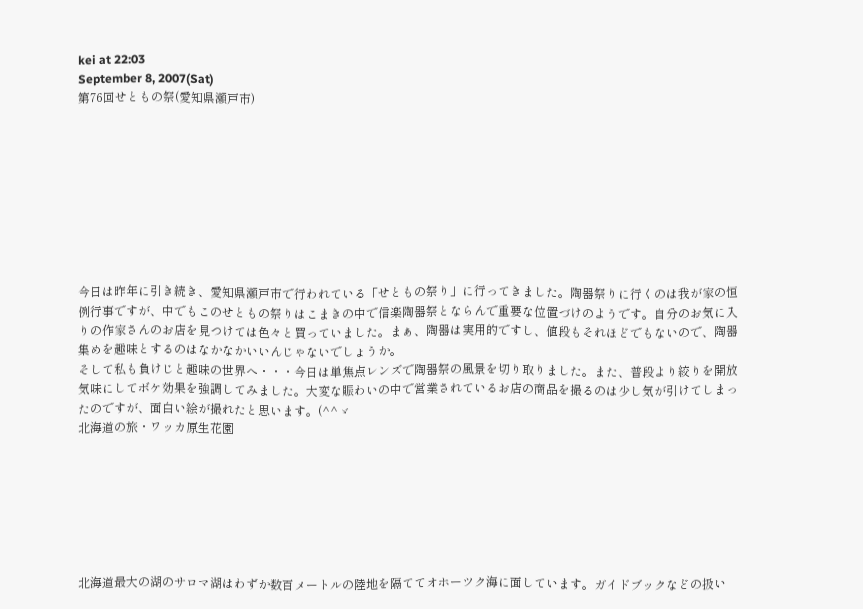kei at 22:03
September 8, 2007(Sat)
第76回せともの祭(愛知県瀬戸市)









今日は昨年に引き続き、愛知県瀬戸市で行われている「せともの祭り」に行ってきました。陶器祭りに行くのは我が家の恒例行事ですが、中でもこのせともの祭りはこまきの中で信楽陶器祭とならんで重要な位置づけのようです。自分のお気に入りの作家さんのお店を見つけては色々と買っていました。まぁ、陶器は実用的ですし、値段もそれほどでもないので、陶器集めを趣味とするのはなかなかいいんじゃないでしょうか。
そして私も負けじと趣味の世界へ・・・今日は単焦点レンズで陶器祭の風景を切り取りました。また、普段より絞りを開放気味にしてボケ効果を強調してみました。大変な賑わいの中で営業されているお店の商品を撮るのは少し気が引けてしまったのですが、面白い絵が撮れたと思います。(^^ゞ
北海道の旅・ワッカ原生花園







北海道最大の湖のサロマ湖はわずか数百メートルの陸地を隔ててオホーツク海に面しています。ガイドブックなどの扱い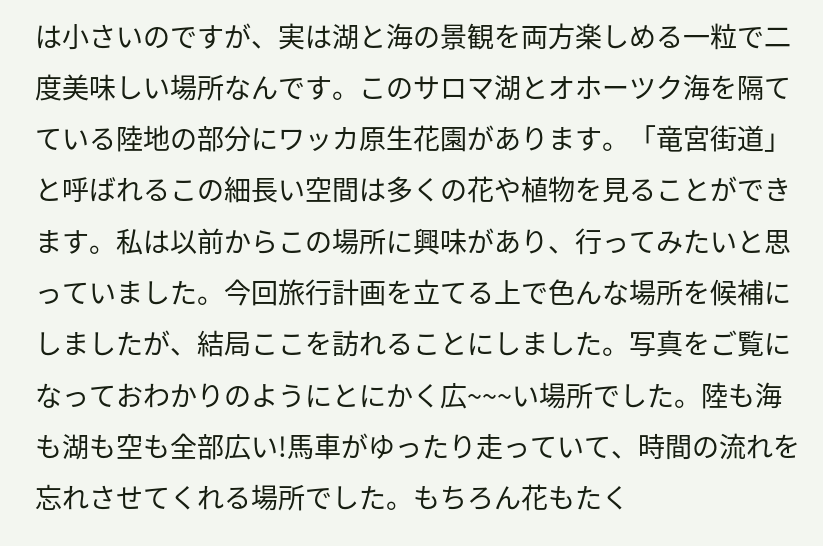は小さいのですが、実は湖と海の景観を両方楽しめる一粒で二度美味しい場所なんです。このサロマ湖とオホーツク海を隔てている陸地の部分にワッカ原生花園があります。「竜宮街道」と呼ばれるこの細長い空間は多くの花や植物を見ることができます。私は以前からこの場所に興味があり、行ってみたいと思っていました。今回旅行計画を立てる上で色んな場所を候補にしましたが、結局ここを訪れることにしました。写真をご覧になっておわかりのようにとにかく広~~~い場所でした。陸も海も湖も空も全部広い!馬車がゆったり走っていて、時間の流れを忘れさせてくれる場所でした。もちろん花もたく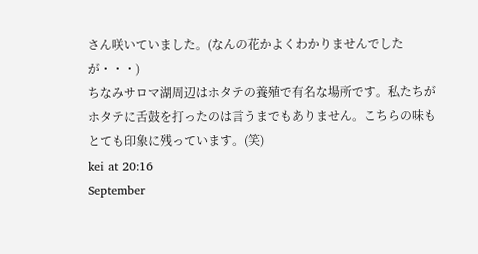さん咲いていました。(なんの花かよくわかりませんでしたが・・・)
ちなみサロマ湖周辺はホタテの養殖で有名な場所です。私たちがホタテに舌鼓を打ったのは言うまでもありません。こちらの味もとても印象に残っています。(笑)
kei at 20:16
September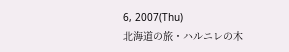6, 2007(Thu)
北海道の旅・ハルニレの木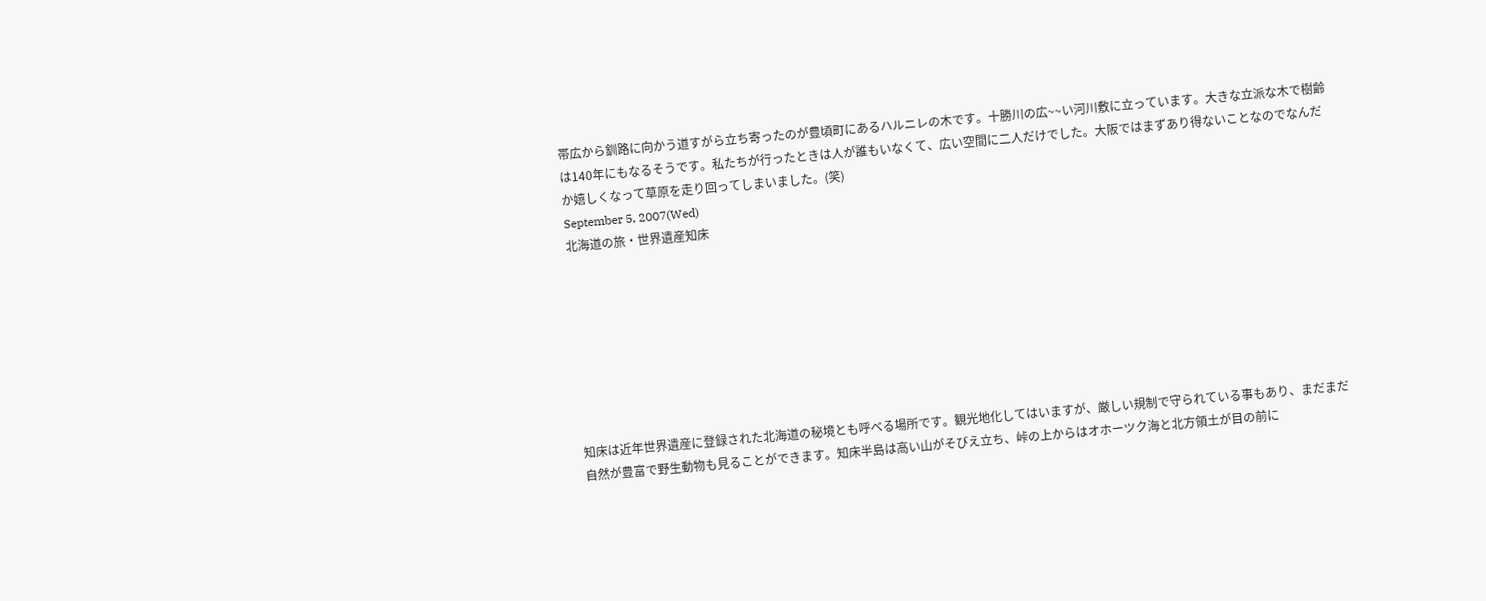帯広から釧路に向かう道すがら立ち寄ったのが豊頃町にあるハルニレの木です。十勝川の広~~い河川敷に立っています。大きな立派な木で樹齢は140年にもなるそうです。私たちが行ったときは人が誰もいなくて、広い空間に二人だけでした。大阪ではまずあり得ないことなのでなんだか嬉しくなって草原を走り回ってしまいました。(笑)
September 5, 2007(Wed)
北海道の旅・世界遺産知床








知床は近年世界遺産に登録された北海道の秘境とも呼べる場所です。観光地化してはいますが、厳しい規制で守られている事もあり、まだまだ自然が豊富で野生動物も見ることができます。知床半島は高い山がそびえ立ち、峠の上からはオホーツク海と北方領土が目の前に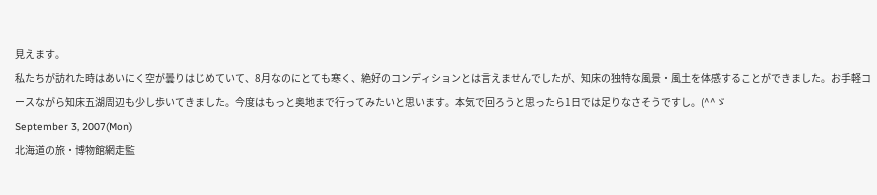見えます。
私たちが訪れた時はあいにく空が曇りはじめていて、8月なのにとても寒く、絶好のコンディションとは言えませんでしたが、知床の独特な風景・風土を体感することができました。お手軽コースながら知床五湖周辺も少し歩いてきました。今度はもっと奥地まで行ってみたいと思います。本気で回ろうと思ったら1日では足りなさそうですし。(^^ゞ
September 3, 2007(Mon)
北海道の旅・博物館網走監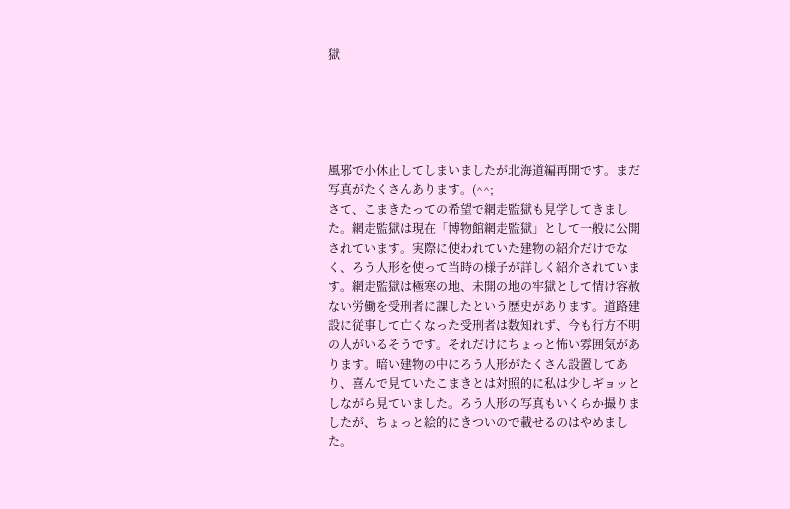獄





風邪で小休止してしまいましたが北海道編再開です。まだ写真がたくさんあります。(^^;
さて、こまきたっての希望で網走監獄も見学してきました。網走監獄は現在「博物館網走監獄」として一般に公開されています。実際に使われていた建物の紹介だけでなく、ろう人形を使って当時の様子が詳しく紹介されています。網走監獄は極寒の地、未開の地の牢獄として情け容赦ない労働を受刑者に課したという歴史があります。道路建設に従事して亡くなった受刑者は数知れず、今も行方不明の人がいるそうです。それだけにちょっと怖い雰囲気があります。暗い建物の中にろう人形がたくさん設置してあり、喜んで見ていたこまきとは対照的に私は少しギョッとしながら見ていました。ろう人形の写真もいくらか撮りましたが、ちょっと絵的にきついので載せるのはやめました。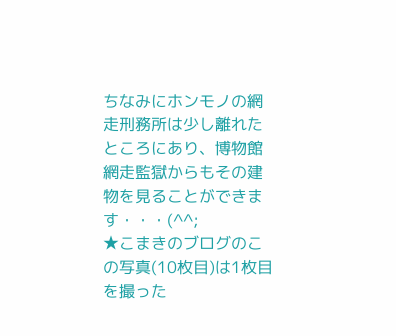ちなみにホンモノの網走刑務所は少し離れたところにあり、博物館網走監獄からもその建物を見ることができます・・・(^^;
★こまきのブログのこの写真(10枚目)は1枚目を撮った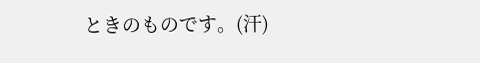ときのものです。(汗)